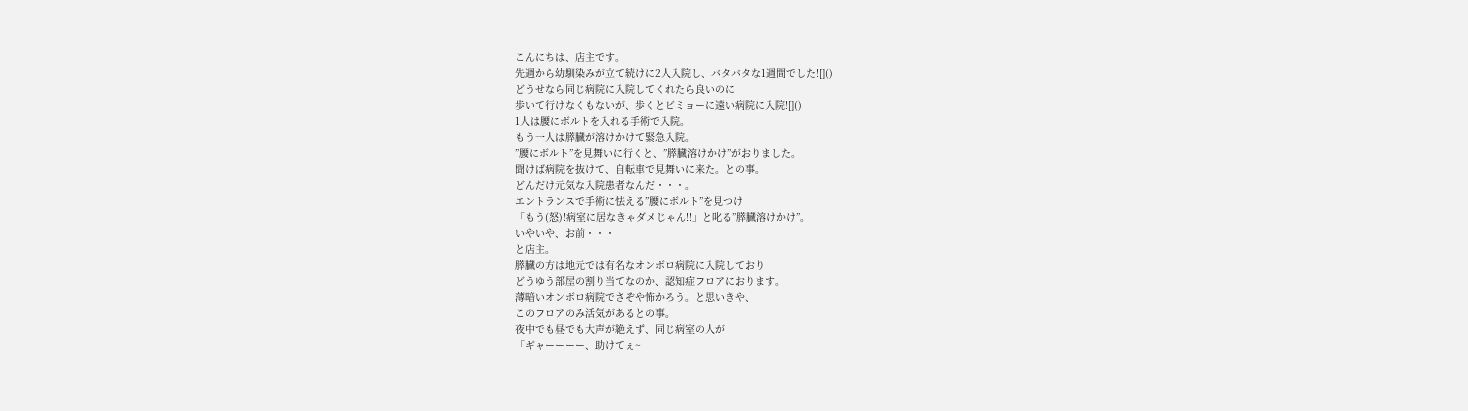こんにちは、店主です。
先週から幼馴染みが立て続けに2人入院し、バタバタな1週間でした![]()
どうせなら同じ病院に入院してくれたら良いのに
歩いて行けなくもないが、歩くとビミョーに遠い病院に入院![]()
1人は腰にボルトを入れる手術で入院。
もう一人は膵臓が溶けかけて緊急入院。
”腰にボルト”を見舞いに行くと、”膵臓溶けかけ”がおりました。
聞けば病院を抜けて、自転車で見舞いに来た。との事。
どんだけ元気な入院患者なんだ・・・。
エントランスで手術に怯える”腰にボルト”を見つけ
「もう(怒)!病室に居なきゃダメじゃん!!」と叱る”膵臓溶けかけ”。
いやいや、お前・・・
と店主。
膵臓の方は地元では有名なオンボロ病院に入院しており
どうゆう部屋の割り当てなのか、認知症フロアにおります。
薄暗いオンボロ病院でさぞや怖かろう。と思いきや、
このフロアのみ活気があるとの事。
夜中でも昼でも大声が絶えず、同じ病室の人が
「ギャーーーー、助けてぇ~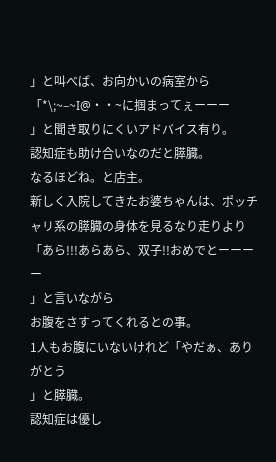」と叫べば、お向かいの病室から
「*\;~–~I@・・~に掴まってぇーーー
」と聞き取りにくいアドバイス有り。
認知症も助け合いなのだと膵臓。
なるほどね。と店主。
新しく入院してきたお婆ちゃんは、ポッチャリ系の膵臓の身体を見るなり走りより
「あら!!!あらあら、双子!!おめでとーーーー
」と言いながら
お腹をさすってくれるとの事。
1人もお腹にいないけれど「やだぁ、ありがとう
」と膵臓。
認知症は優し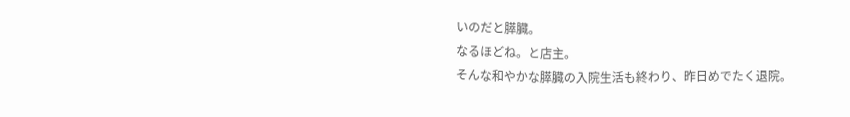いのだと膵臓。
なるほどね。と店主。
そんな和やかな膵臓の入院生活も終わり、昨日めでたく退院。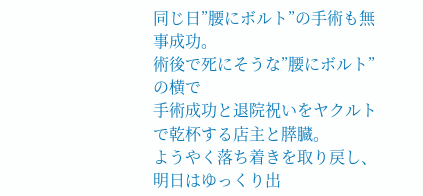同じ日”腰にボルト”の手術も無事成功。
術後で死にそうな”腰にボルト”の横で
手術成功と退院祝いをヤクルトで乾杯する店主と膵臓。
ようやく落ち着きを取り戻し、明日はゆっくり出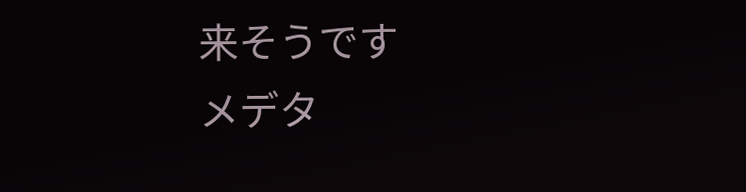来そうです
メデタ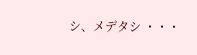シ、メデタシ ・・・